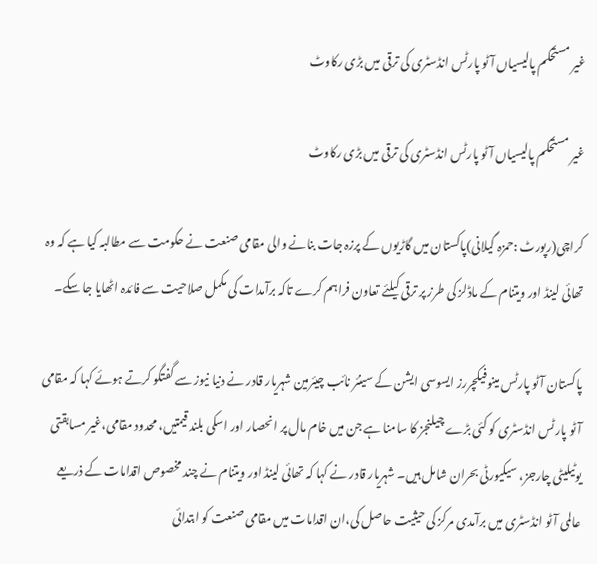غیر مستحکم پالیسیاں آٹو پارٹس انڈسٹری کی ترقی میں بڑی رکاوٹ

غیر مستحکم پالیسیاں آٹو پارٹس انڈسٹری کی ترقی میں بڑی رکاوٹ

کراچی(رپورٹ :حمزہ گیلانی)پاکستان میں گاڑیوں کے پرزہ جات بنانے والی مقامی صنعت نے حکومت سے مطالبہ کیا ہے کہ وہ تھائی لینڈ اور ویتنام کے ماڈلز کی طرز پر ترقی کیلئے تعاون فراہم کرے تاکہ برآمدات کی مکمل صلاحیت سے فائدہ اٹھایا جا سکے۔

پاکستان آٹو پارٹس مینوفیکچررز ایسوسی ایشن کے سینئر نائب چیئرمین شہریار قادر نے دنیا نیوز سے گفتگو کرتے ہوئے کہا کہ مقامی آٹو پارٹس انڈسٹری کو کئی بڑے چیلنجز کا سامنا ہے جن میں خام مال پر انحصار اور اسکی بلند قیمتیں، محدود مقامی،غیر مسابقتی یوٹیلیٹی چارجز، سیکیورٹی بحران شامل ہیں۔ شہریار قادر نے کہا کہ تھائی لینڈ اور ویتنام نے چند مخصوص اقدامات کے ذریعے عالمی آٹو انڈسٹری میں برآمدی مرکز کی حیثیت حاصل کی،ان اقدامات میں مقامی صنعت کو ابتدائی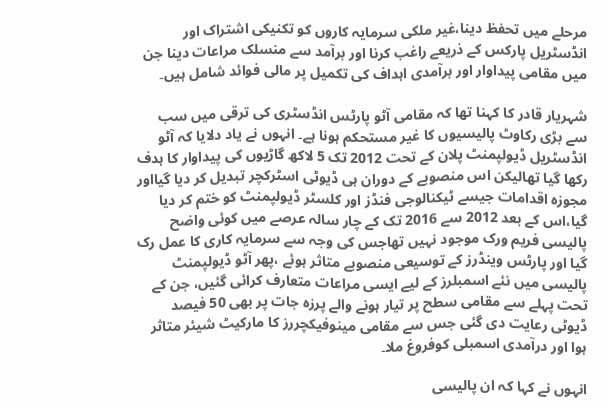مرحلے میں تحفظ دینا،غیر ملکی سرمایہ کاروں کو تکنیکی اشتراک اور انڈسٹریل پارکس کے ذریعے راغب کرنا اور برآمد سے منسلک مراعات دینا جن میں مقامی پیداوار اور برآمدی اہداف کی تکمیل پر مالی فوائد شامل ہیں۔

شہریار قادر کا کہنا تھا کہ مقامی آٹو پارٹس انڈسٹری کی ترقی میں سب سے بڑی رکاوٹ پالیسیوں کا غیر مستحکم ہونا ہے۔ انہوں نے یاد دلایا کہ آٹو انڈسٹریل ڈیولپمنٹ پلان کے تحت 2012 تک 5 لاکھ گاڑیوں کی پیداوار کا ہدف رکھا گیا تھالیکن اس منصوبے کے دوران ہی ڈیوٹی اسٹرکچر تبدیل کر دیا گیااور مجوزہ اقدامات جیسے ٹیکنالوجی فنڈز اور کلسٹر ڈیولپمنٹ کو ختم کر دیا گیا،اس کے بعد 2012 سے 2016 تک کے چار سالہ عرصے میں کوئی واضح پالیسی فریم ورک موجود نہیں تھاجس کی وجہ سے سرمایہ کاری کا عمل رک گیا اور پارٹس وینڈرز کے توسیعی منصوبے متاثر ہوئے ،پھر آٹو ڈیولپمنٹ پالیسی میں نئے اسمبلرز کے لیے ایسی مراعات متعارف کرائی گئیں، جن کے تحت پہلے سے مقامی سطح پر تیار ہونے والے پرزہ جات پر بھی 50 فیصد ڈیوٹی رعایت دی گئی جس سے مقامی مینوفیکچررز کا مارکیٹ شیئر متاثر ہوا اور درآمدی اسمبلی کوفروغ ملا۔

انہوں نے کہا کہ ان پالیسی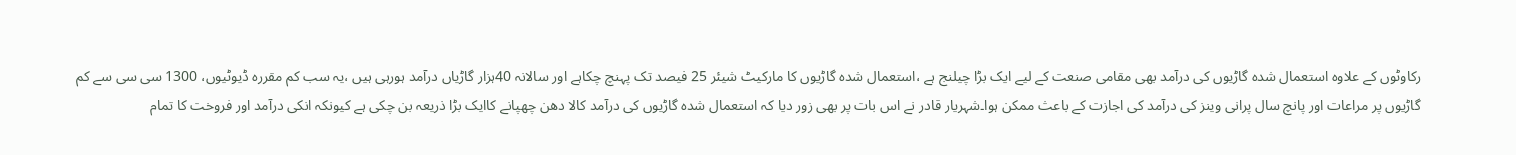رکاوٹوں کے علاوہ استعمال شدہ گاڑیوں کی درآمد بھی مقامی صنعت کے لیے ایک بڑا چیلنج ہے ،استعمال شدہ گاڑیوں کا مارکیٹ شیئر 25 فیصد تک پہنچ چکاہے اور سالانہ 40ہزار گاڑیاں درآمد ہورہی ہیں ،یہ سب کم مقررہ ڈیوٹیوں، 1300 سی سی سے کم گاڑیوں پر مراعات اور پانچ سال پرانی وینز کی درآمد کی اجازت کے باعث ممکن ہوا۔شہریار قادر نے اس بات پر بھی زور دیا کہ استعمال شدہ گاڑیوں کی درآمد کالا دھن چھپانے کاایک بڑا ذریعہ بن چکی ہے کیونکہ انکی درآمد اور فروخت کا تمام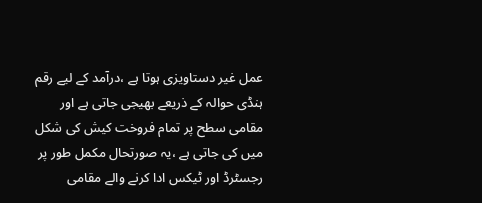عمل غیر دستاویزی ہوتا ہے ،درآمد کے لیے رقم ہنڈی حوالہ کے ذریعے بھیجی جاتی ہے اور مقامی سطح پر تمام فروخت کیش کی شکل میں کی جاتی ہے ،یہ صورتحال مکمل طور پر رجسٹرڈ اور ٹیکس ادا کرنے والے مقامی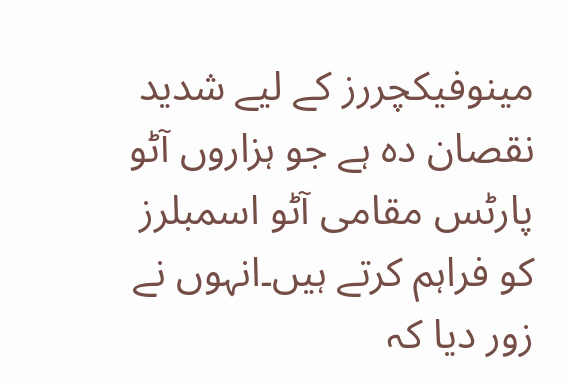مینوفیکچررز کے لیے شدید نقصان دہ ہے جو ہزاروں آٹو پارٹس مقامی آٹو اسمبلرز کو فراہم کرتے ہیں۔انہوں نے زور دیا کہ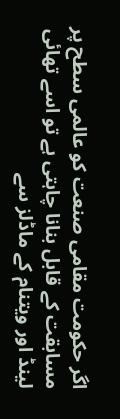اگر حکومت مقامی صنعت کو عالمی سطح پر مسابقت کے قابل بنانا چاہتی ہے تو اسے تھائی لینڈ اور ویتنام کے ماڈلز سے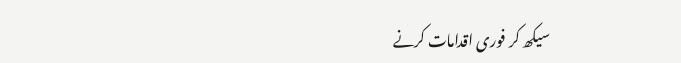سیکھ کر فوری اقدامات کرنے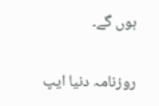ہوں گے۔

روزنامہ دنیا ایپ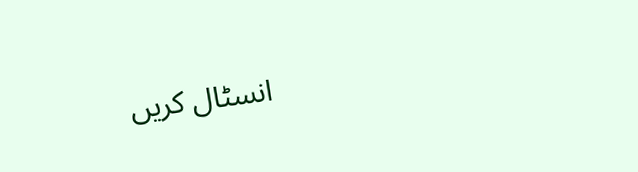انسٹال کریں